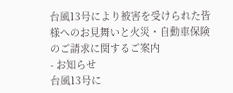台風13号により被害を受けられた皆様へのお見舞いと火災・自動車保険のご請求に関するご案内
- お知らせ
台風13号に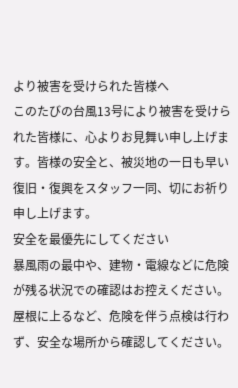より被害を受けられた皆様へ
このたびの台風13号により被害を受けられた皆様に、心よりお見舞い申し上げます。皆様の安全と、被災地の一日も早い復旧・復興をスタッフ一同、切にお祈り申し上げます。
安全を最優先にしてください
暴風雨の最中や、建物・電線などに危険が残る状況での確認はお控えください。屋根に上るなど、危険を伴う点検は行わず、安全な場所から確認してください。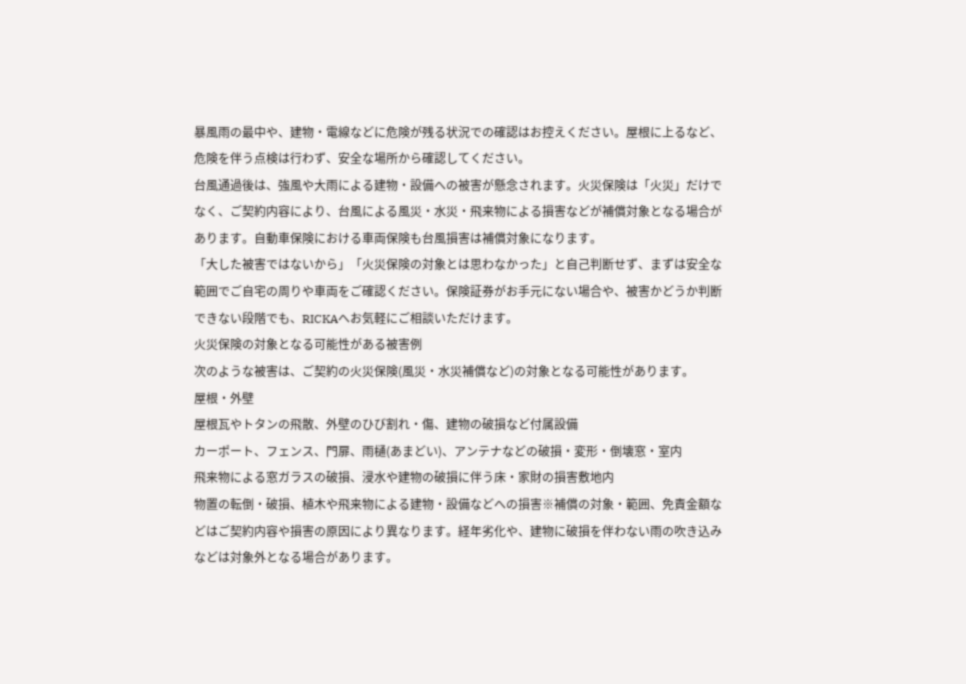暴風雨の最中や、建物・電線などに危険が残る状況での確認はお控えください。屋根に上るなど、危険を伴う点検は行わず、安全な場所から確認してください。
台風通過後は、強風や大雨による建物・設備への被害が懸念されます。火災保険は「火災」だけでなく、ご契約内容により、台風による風災・水災・飛来物による損害などが補償対象となる場合があります。自動車保険における車両保険も台風損害は補償対象になります。
「大した被害ではないから」「火災保険の対象とは思わなかった」と自己判断せず、まずは安全な範囲でご自宅の周りや車両をご確認ください。保険証券がお手元にない場合や、被害かどうか判断できない段階でも、RICKAへお気軽にご相談いただけます。
火災保険の対象となる可能性がある被害例
次のような被害は、ご契約の火災保険(風災・水災補償など)の対象となる可能性があります。
屋根・外壁
屋根瓦やトタンの飛散、外壁のひび割れ・傷、建物の破損など付属設備
カーポート、フェンス、門扉、雨樋(あまどい)、アンテナなどの破損・変形・倒壊窓・室内
飛来物による窓ガラスの破損、浸水や建物の破損に伴う床・家財の損害敷地内
物置の転倒・破損、植木や飛来物による建物・設備などへの損害※補償の対象・範囲、免責金額などはご契約内容や損害の原因により異なります。経年劣化や、建物に破損を伴わない雨の吹き込みなどは対象外となる場合があります。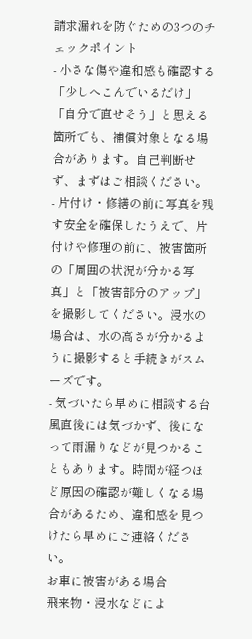請求漏れを防ぐための3つのチェックポイント
- 小さな傷や違和感も確認する「少しへこんでいるだけ」「自分で直せそう」と思える箇所でも、補償対象となる場合があります。自己判断せず、まずはご相談ください。
- 片付け・修繕の前に写真を残す安全を確保したうえで、片付けや修理の前に、被害箇所の「周囲の状況が分かる写真」と「被害部分のアップ」を撮影してください。浸水の場合は、水の高さが分かるように撮影すると手続きがスムーズです。
- 気づいたら早めに相談する台風直後には気づかず、後になって雨漏りなどが見つかることもあります。時間が経つほど原因の確認が難しくなる場合があるため、違和感を見つけたら早めにご連絡ください。
お車に被害がある場合
飛来物・浸水などによ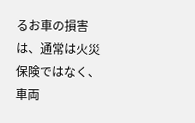るお車の損害は、通常は火災保険ではなく、車両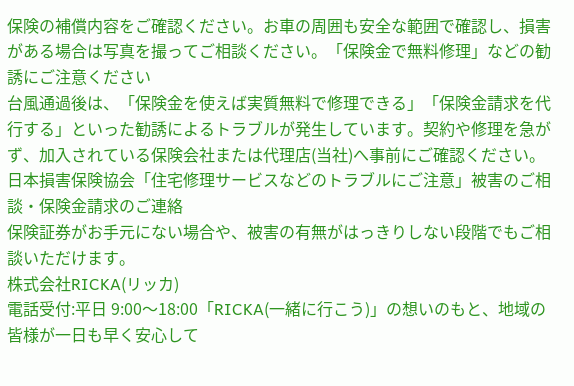保険の補償内容をご確認ください。お車の周囲も安全な範囲で確認し、損害がある場合は写真を撮ってご相談ください。「保険金で無料修理」などの勧誘にご注意ください
台風通過後は、「保険金を使えば実質無料で修理できる」「保険金請求を代行する」といった勧誘によるトラブルが発生しています。契約や修理を急がず、加入されている保険会社または代理店(当社)へ事前にご確認ください。
日本損害保険協会「住宅修理サービスなどのトラブルにご注意」被害のご相談・保険金請求のご連絡
保険証券がお手元にない場合や、被害の有無がはっきりしない段階でもご相談いただけます。
株式会社RICKA(リッカ)
電話受付:平日 9:00〜18:00「RICKA(一緒に行こう)」の想いのもと、地域の皆様が一日も早く安心して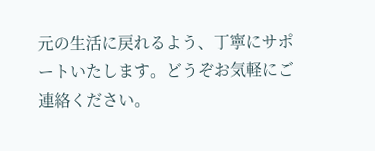元の生活に戻れるよう、丁寧にサポートいたします。どうぞお気軽にご連絡ください。